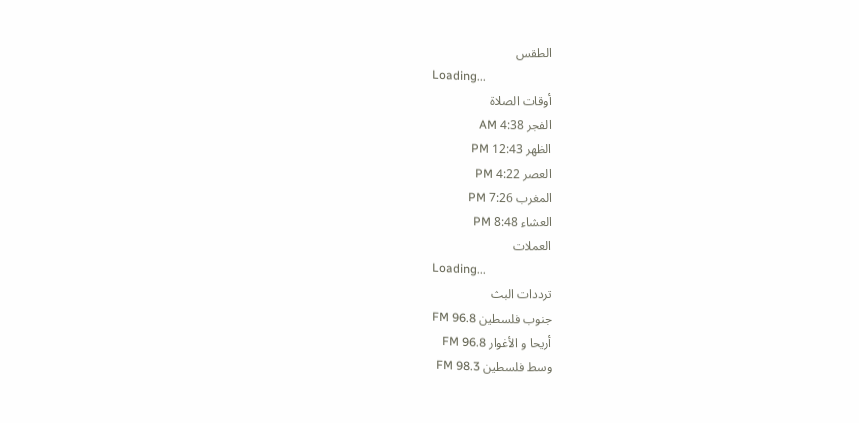الطقس
Loading...
أوقات الصلاة
الفجر 4:38 AM
الظهر 12:43 PM
العصر 4:22 PM
المغرب 7:26 PM
العشاء 8:48 PM
العملات
Loading...
ترددات البث
جنوب فلسطين FM 96.8
أريحا و الأغوار FM 96.8
وسط فلسطين FM 98.3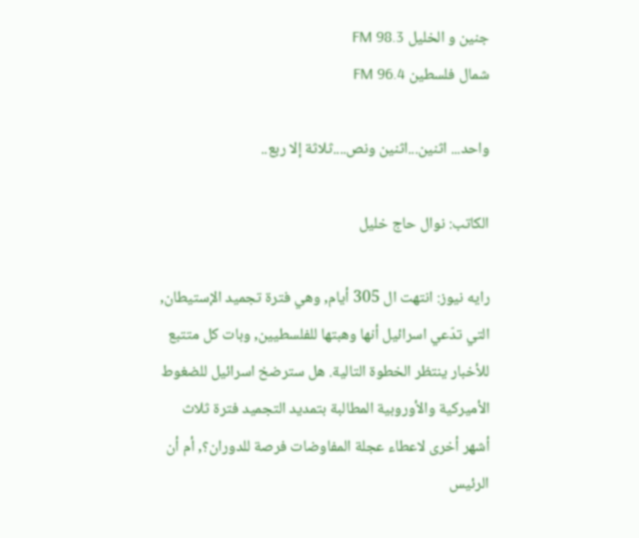جنين و الخليل FM 98.3
شمال فلسطين FM 96.4

واحد... اثنين...اثنين ونص....ثلاثة إلا ربع..

الكاتب: نوال حاج خليل

رايه نيوز: انتهت ال 305 أيام, وهي فترة تجميد الإستيطان, التي تدّعي اسرائيل أنها وهبتها للفلسطيين, وبات كل متتبع للأخبار ينتظر الخطوة التالية. هل سترضخ اسرائيل للضغوط الأميركية والأوروبية المطالبة بتمديد التجميد فترة ثلاث أشهر أخرى لاعطاء عجلة المفاوضات فرصة للدوران؟, أم أن الرئيس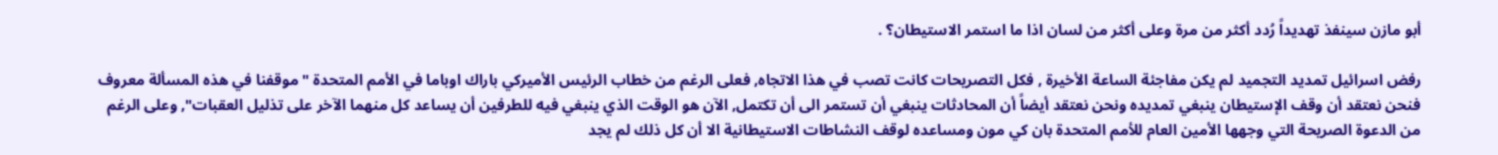أبو مازن سينفذ تهديداً رُدد أكثر من مرة وعلى أكثر من لسان اذا ما استمر الاستيطان؟ .

رفض اسرائيل تمديد التجميد لم يكن مفاجئة الساعة الأخيرة , فكل التصريحات كانت تصب في هذا الاتجاه, فعلى الرغم من خطاب الرئيس الأميركي باراك اوباما في الأمم المتحدة " موقفنا في هذه المسألة معروف فنحن نعتقد أن وقف الإستيطان ينبغي تمديده ونحن نعتقد أيضاً أن المحادثات ينبغي أن تستمر الى أن تكتمل, الآن هو الوقت الذي ينبغي فيه للطرفين أن يساعد كل منهما الآخر على تذليل العقبات", وعلى الرغم من الدعوة الصريحة التي وجهها الأمين العام للأمم المتحدة بان كي مون ومساعده لوقف النشاطات الاستيطانية الا أن كل ذلك لم يجد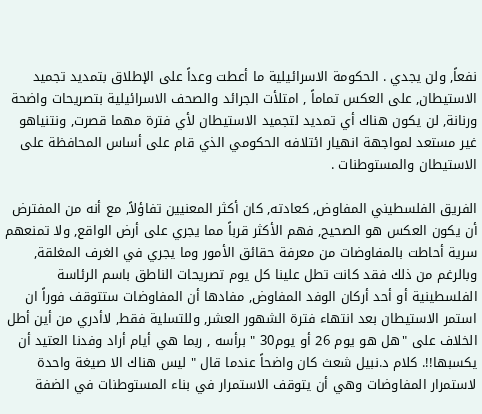نفعاً, ولن يجدي . الحكومة الاسرائيلية ما أعطت وعداً على الإطلاق بتمديد تجميد الاستيطان, على العكس تماماً , امتلأت الجرائد والصحف الاسرائيلية بتصريحات واضحة ورنانة, لن يكون هناك أي تمديد لتجميد الاستيطان لأي فترة مهما قصرت, ونتنياهو غير مستعد لمواجهة انهيار ائتلافه الحكومي الذي قام على أساس المحافظة على الاستيطان والمستوطنات .

الفريق الفلسطيني المفاوض, كعادته, كان أكثر المعنيين تفاؤلاً, مع أنه من المفترض أن يكون العكس هو الصحيح, فهم الأكثر قرباً مما يجري على أرض الواقع, ولا تمنعهم سرية أحاطت بالمفاوضات من معرفة حقائق الأمور وما يجري في الغرف المغلقة, وبالرغم من ذلك فقد كانت تطل علينا كل يوم تصريحات الناطق باسم الرئاسة الفلسطينية أو أحد أركان الوفد المفاوض, مفادها أن المفاوضات ستتوقف فوراً ان استمر الاستيطان بعد انتهاء فترة الشهور العشر, وللتسلية فقط, لاأدري من أين أطل الخلاف على "هل هو يوم 26 أو يوم30 " برأسه , ربما هي أيام أراد وفدنا العتيد أن يكسبها!!. كلام د.نبيل شعث كان واضحاً عندما قال " ليس هناك الا صيغة واحدة لاستمرار المفاوضات وهي أن يتوقف الاستمرار في بناء المستوطنات في الضفة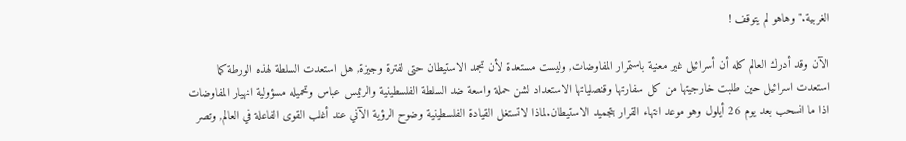الغربية." وهاهو لم يتوقف !

الآن وقد أدرك العالم كله أن أسرائيل غير معنية باستمرار المفاوضات, وليست مستعدة لأن تجمد الاستيطان حتى لفترة وجيزة, هل استعدت السلطة لهذه الورطة كما استعدت اسرائيل حين طلبت خارجيتها من كل سفارتها وقنصلياتها الاستعداد لشن حملة واسعة ضد السلطة الفلسطينية والرئيس عباس وتحميله مسؤولية انهيار المفاوضات اذا ما انسحب بعد يوم 26 أيلول وهو موعد انتهاء القرار بتجميد الاستيطان.لماذا لاتستغل القيادة الفلسطينية وضوح الرؤية الآني عند أغلب القوى الفاعلة في العالم, وتصر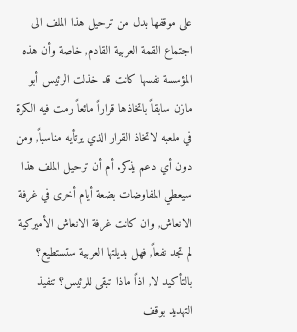على موقفها بدل من ترحيل هذا الملف الى اجتماع القمة العربية القادم, خاصة وأن هذه المؤسسة نفسها كانت قد خذلت الرئيس أبو مازن سابقاً باتخاذها قراراً مائعاً رمت فيه الكرة في ملعبه لاتخاذ القرار الذي يرتأيه مناسباً, ومن دون أي دعم يذكر. أم أن ترحيل الملف هذا سيعطي المفاوضات بضعة أيام أخرى في غرفة الانعاش, وان كانت غرفة الانعاش الأميركية لم تجد نفعاً, فهل بديلتها العربية ستستطيع؟ بالتأكيد لا, اذاً ماذا تبقى للرئيس؟ تنفيذ التهديد بوقف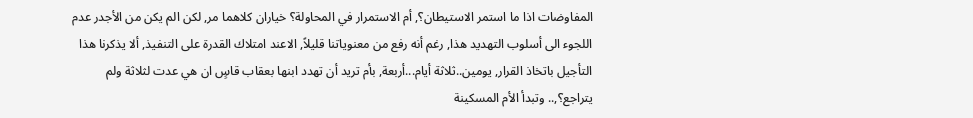المفاوضات اذا ما استمر الاستيطان؟, أم الاستمرار في المحاولة؟ خياران كلاهما مر, لكن الم يكن من الأجدر عدم اللجوء الى أسلوب التهديد هذا, رغم أنه رفع من معنوياتنا قليلاً, الاعند امتلاك القدرة على التنفيذ, ألا يذكرنا هذا التأجيل باتخاذ القرار, يومين..ثلاثة أيام...أربعة, بأم تريد أن تهدد ابنها بعقاب قاسٍ ان هي عدت لثلاثة ولم يتراجع؟,.. وتبدأ الأم المسكينة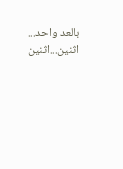بالعد واحد... اثنين...اثنين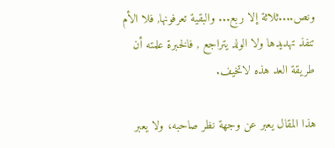ونص....ثلاثة إلا ربع... والبقية تعرفونها, فلا الأم تنفذ تهديدها ولا الولد يتراجع , فالخبرة علمته أن طريقة العد هذه لاتخيف.

هذا المقال يعبر عن وجهة نظر صاحبه، ولا يعبر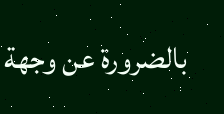بالضرورة عن وجهة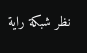نظر شبكة راية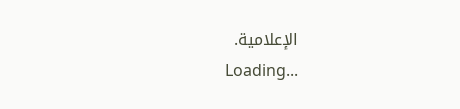الإعلامية.
Loading...